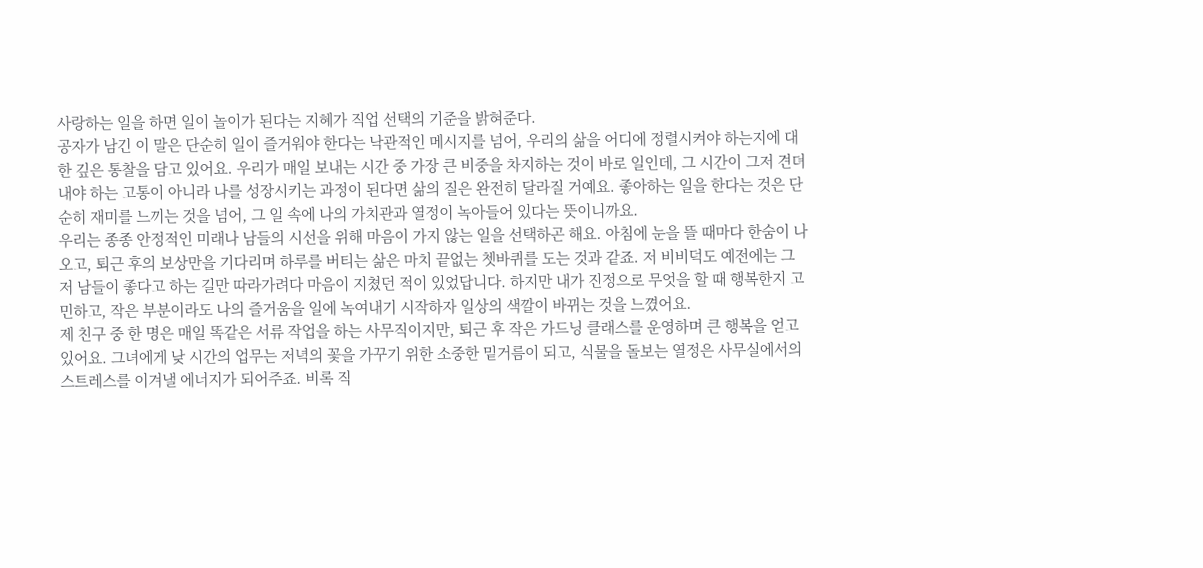사랑하는 일을 하면 일이 놀이가 된다는 지혜가 직업 선택의 기준을 밝혀준다.
공자가 남긴 이 말은 단순히 일이 즐거워야 한다는 낙관적인 메시지를 넘어, 우리의 삶을 어디에 정렬시켜야 하는지에 대한 깊은 통찰을 담고 있어요. 우리가 매일 보내는 시간 중 가장 큰 비중을 차지하는 것이 바로 일인데, 그 시간이 그저 견뎌내야 하는 고통이 아니라 나를 성장시키는 과정이 된다면 삶의 질은 완전히 달라질 거예요. 좋아하는 일을 한다는 것은 단순히 재미를 느끼는 것을 넘어, 그 일 속에 나의 가치관과 열정이 녹아들어 있다는 뜻이니까요.
우리는 종종 안정적인 미래나 남들의 시선을 위해 마음이 가지 않는 일을 선택하곤 해요. 아침에 눈을 뜰 때마다 한숨이 나오고, 퇴근 후의 보상만을 기다리며 하루를 버티는 삶은 마치 끝없는 쳇바퀴를 도는 것과 같죠. 저 비비덕도 예전에는 그저 남들이 좋다고 하는 길만 따라가려다 마음이 지쳤던 적이 있었답니다. 하지만 내가 진정으로 무엇을 할 때 행복한지 고민하고, 작은 부분이라도 나의 즐거움을 일에 녹여내기 시작하자 일상의 색깔이 바뀌는 것을 느꼈어요.
제 친구 중 한 명은 매일 똑같은 서류 작업을 하는 사무직이지만, 퇴근 후 작은 가드닝 클래스를 운영하며 큰 행복을 얻고 있어요. 그녀에게 낮 시간의 업무는 저녁의 꽃을 가꾸기 위한 소중한 밑거름이 되고, 식물을 돌보는 열정은 사무실에서의 스트레스를 이겨낼 에너지가 되어주죠. 비록 직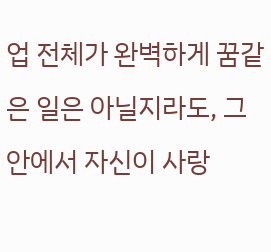업 전체가 완벽하게 꿈같은 일은 아닐지라도, 그 안에서 자신이 사랑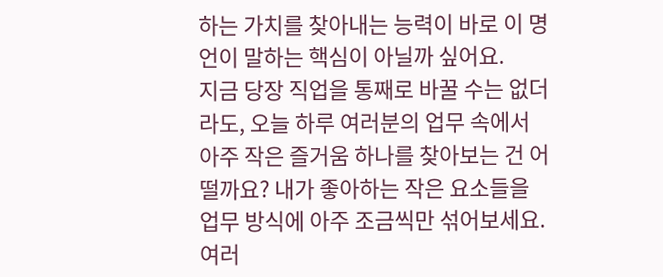하는 가치를 찾아내는 능력이 바로 이 명언이 말하는 핵심이 아닐까 싶어요.
지금 당장 직업을 통째로 바꿀 수는 없더라도, 오늘 하루 여러분의 업무 속에서 아주 작은 즐거움 하나를 찾아보는 건 어떨까요? 내가 좋아하는 작은 요소들을 업무 방식에 아주 조금씩만 섞어보세요. 여러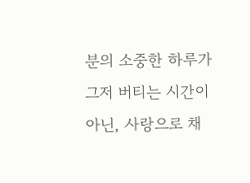분의 소중한 하루가 그저 버티는 시간이 아닌, 사랑으로 채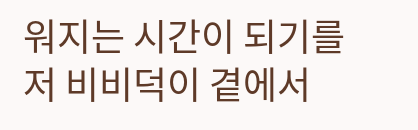워지는 시간이 되기를 저 비비덕이 곁에서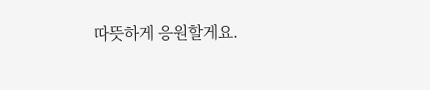따뜻하게 응원할게요.